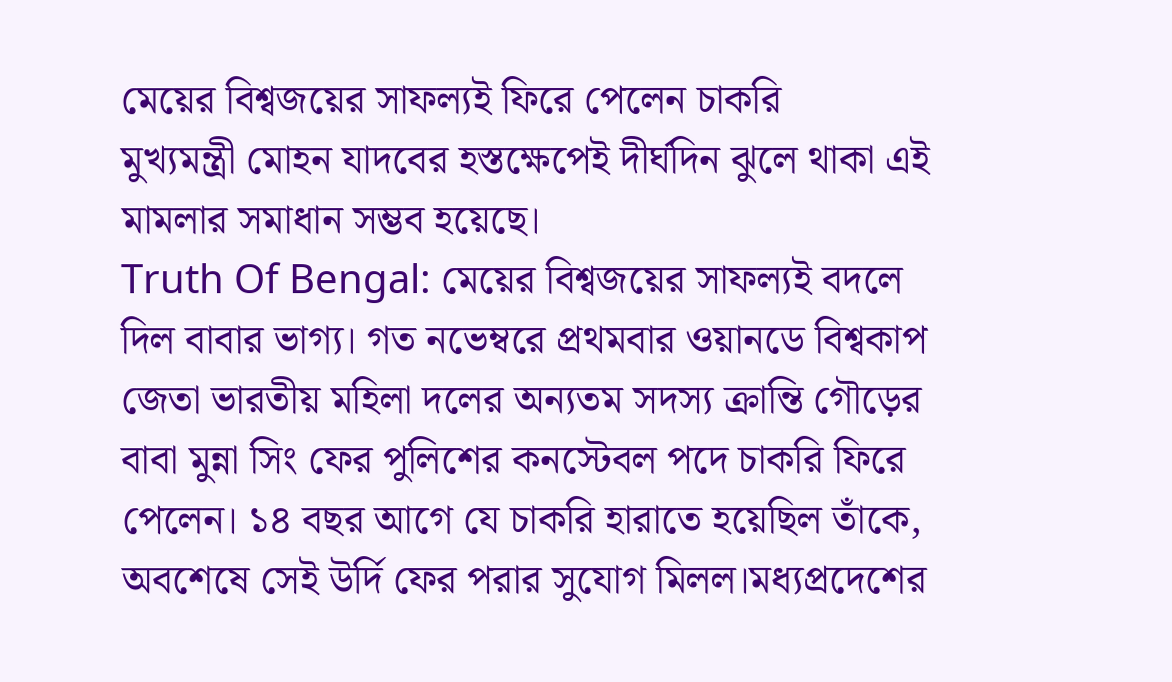মেয়ের বিশ্বজয়ের সাফল্যই ফিরে পেলেন চাকরি
মুখ্যমন্ত্রী মোহন যাদবের হস্তক্ষেপেই দীর্ঘদিন ঝুলে থাকা এই মামলার সমাধান সম্ভব হয়েছে।
Truth Of Bengal: মেয়ের বিশ্বজয়ের সাফল্যই বদলে দিল বাবার ভাগ্য। গত নভেম্বরে প্রথমবার ওয়ানডে বিশ্বকাপ জেতা ভারতীয় মহিলা দলের অন্যতম সদস্য ক্রান্তি গৌড়ের বাবা মুন্না সিং ফের পুলিশের কনস্টেবল পদে চাকরি ফিরে পেলেন। ১৪ বছর আগে যে চাকরি হারাতে হয়েছিল তাঁকে, অবশেষে সেই উর্দি ফের পরার সুযোগ মিলল।মধ্যপ্রদেশের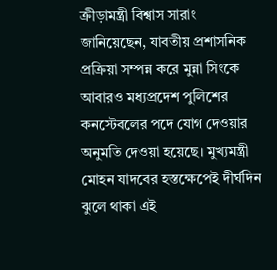ক্রীড়ামন্ত্রী বিশ্বাস সারাং জানিয়েছেন, যাবতীয় প্রশাসনিক প্রক্রিয়া সম্পন্ন করে মুন্না সিংকে আবারও মধ্যপ্রদেশ পুলিশের কনস্টেবলের পদে যোগ দেওয়ার অনুমতি দেওয়া হয়েছে। মুখ্যমন্ত্রী মোহন যাদবের হস্তক্ষেপেই দীর্ঘদিন ঝুলে থাকা এই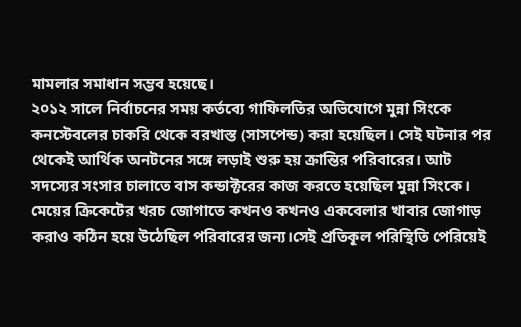মামলার সমাধান সম্ভব হয়েছে।
২০১২ সালে নির্বাচনের সময় কর্তব্যে গাফিলতির অভিযোগে মুন্না সিংকে কনস্টেবলের চাকরি থেকে বরখাস্ত (সাসপেন্ড) করা হয়েছিল। সেই ঘটনার পর থেকেই আর্থিক অনটনের সঙ্গে লড়াই শুরু হয় ক্রান্তির পরিবারের। আট সদস্যের সংসার চালাতে বাস কন্ডাক্টরের কাজ করতে হয়েছিল মুন্না সিংকে। মেয়ের ক্রিকেটের খরচ জোগাতে কখনও কখনও একবেলার খাবার জোগাড় করাও কঠিন হয়ে উঠেছিল পরিবারের জন্য।সেই প্রতিকূল পরিস্থিতি পেরিয়েই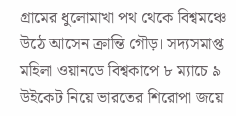গ্রামের ধুলোমাখা পথ থেকে বিশ্বমঞ্চে উঠে আসেন ক্রান্তি গৌড়। সদ্যসমাপ্ত মহিলা ওয়ানডে বিশ্বকাপে ৮ ম্যাচে ৯ উইকেট নিয়ে ভারতের শিরোপা জয়ে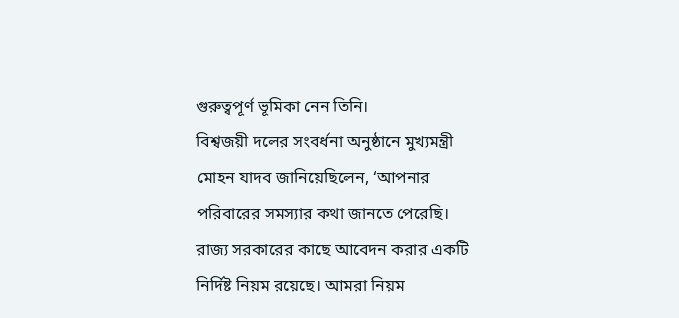গুরুত্বপূর্ণ ভূমিকা নেন তিনি।
বিশ্বজয়ী দলের সংবর্ধনা অনুষ্ঠানে মুখ্যমন্ত্রী মোহন যাদব জানিয়েছিলেন, ‘আপনার পরিবারের সমস্যার কথা জানতে পেরেছি। রাজ্য সরকারের কাছে আবেদন করার একটি নির্দিষ্ট নিয়ম রয়েছে। আমরা নিয়ম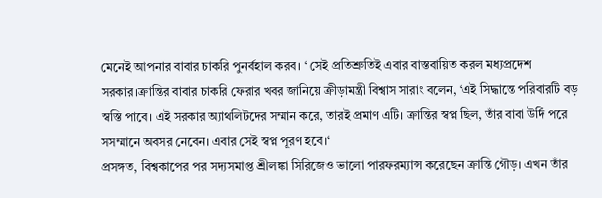মেনেই আপনার বাবার চাকরি পুনর্বহাল করব। ‘ সেই প্রতিশ্রুতিই এবার বাস্তবায়িত করল মধ্যপ্রদেশ সরকার।ক্রান্তির বাবার চাকরি ফেরার খবর জানিয়ে ক্রীড়ামন্ত্রী বিশ্বাস সারাং বলেন, ‘এই সিদ্ধান্তে পরিবারটি বড় স্বস্তি পাবে। এই সরকার অ্যাথলিটদের সম্মান করে, তারই প্রমাণ এটি। ক্রান্তির স্বপ্ন ছিল, তাঁর বাবা উর্দি পরে সসম্মানে অবসর নেবেন। এবার সেই স্বপ্ন পূরণ হবে।‘
প্রসঙ্গত, বিশ্বকাপের পর সদ্যসমাপ্ত শ্রীলঙ্কা সিরিজেও ভালো পারফরম্যান্স করেছেন ক্রান্তি গৌড়। এখন তাঁর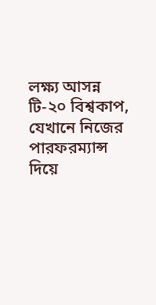লক্ষ্য আসন্ন টি-২০ বিশ্বকাপ, যেখানে নিজের পারফরম্যান্স দিয়ে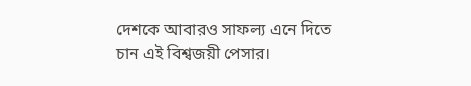দেশকে আবারও সাফল্য এনে দিতে চান এই বিশ্বজয়ী পেসার।